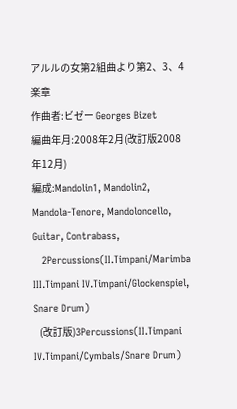アルルの女第2組曲より第2、3、4楽章
作曲者:ビゼー Georges Bizet
編曲年月:2008年2月(改訂版2008年12月)
編成:Mandolin1, Mandolin2, Mandola-Tenore, Mandoloncello, Guitar, Contrabass,
   2Percussions(II.Timpani/Marimba III.Timpani IV.Timpani/Glockenspiel, Snare Drum)
   (改訂版)3Percussions(II.Timpani IV.Timpani/Cymbals/Snare Drum)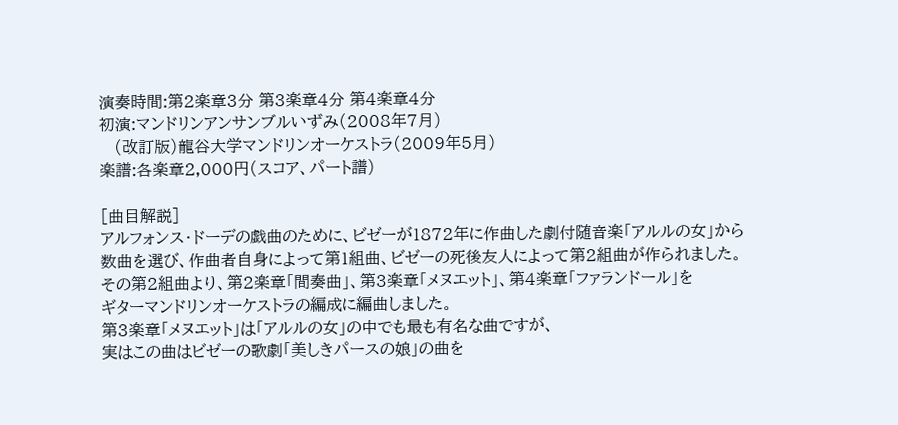演奏時間:第2楽章3分 第3楽章4分 第4楽章4分
初演:マンドリンアンサンブルいずみ(2008年7月)
   (改訂版)龍谷大学マンドリンオーケストラ(2009年5月)
楽譜:各楽章2,000円(スコア、パート譜)

[曲目解説]
アルフォンス・ドーデの戯曲のために、ビゼーが1872年に作曲した劇付随音楽「アルルの女」から
数曲を選び、作曲者自身によって第1組曲、ビゼーの死後友人によって第2組曲が作られました。
その第2組曲より、第2楽章「間奏曲」、第3楽章「メヌエット」、第4楽章「ファランドール」を
ギターマンドリンオーケストラの編成に編曲しました。
第3楽章「メヌエット」は「アルルの女」の中でも最も有名な曲ですが、
実はこの曲はビゼーの歌劇「美しきパースの娘」の曲を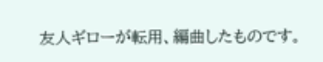友人ギローが転用、編曲したものです。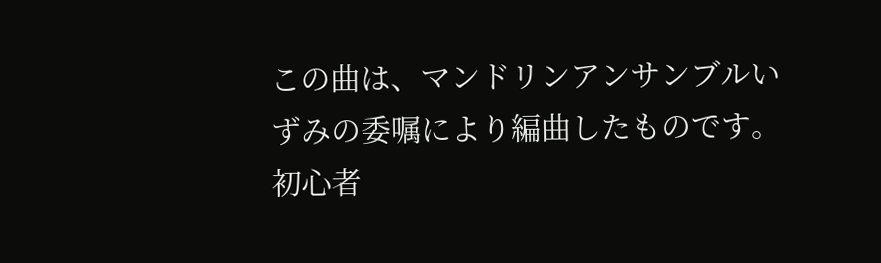この曲は、マンドリンアンサンブルいずみの委嘱により編曲したものです。
初心者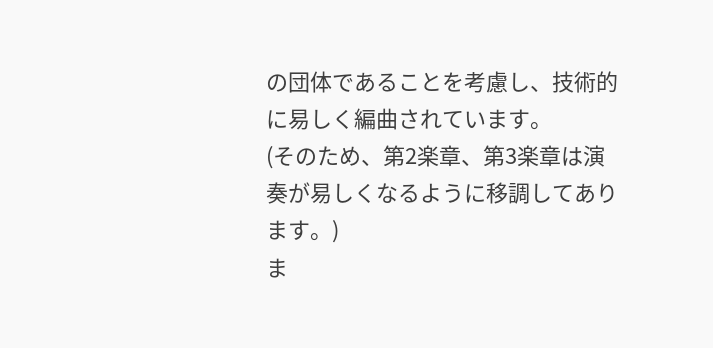の団体であることを考慮し、技術的に易しく編曲されています。
(そのため、第2楽章、第3楽章は演奏が易しくなるように移調してあります。)
ま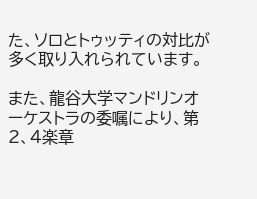た、ソロとトゥッティの対比が多く取り入れられています。

また、龍谷大学マンドリンオーケストラの委嘱により、第2、4楽章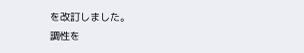を改訂しました。
調性を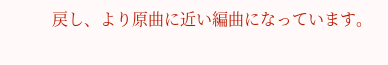戻し、より原曲に近い編曲になっています。